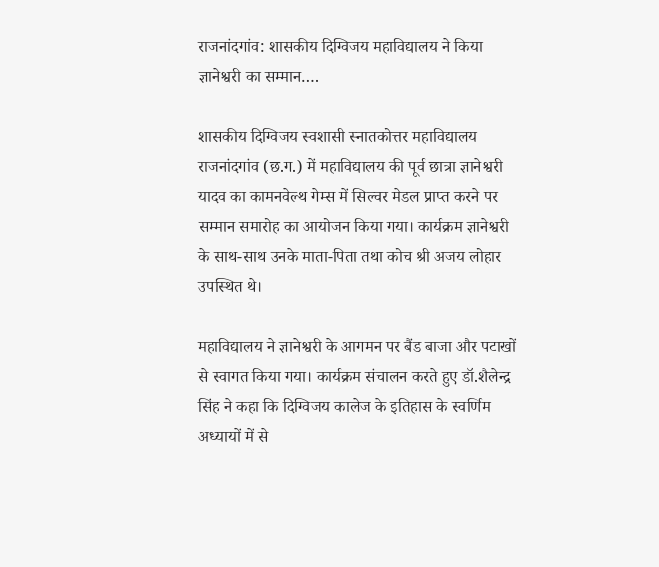राजनांदगांव: शासकीय दिग्विजय महाविद्यालय ने किया ज्ञानेश्वरी का सम्मान….

शासकीय दिग्विजय स्वशासी स्नातकोत्तर महाविद्यालय राजनांदगांव (छ.ग.) में महाविद्यालय की पूर्व छात्रा ज्ञानेश्वरी यादव का कामनवेल्थ गेम्स में सिल्वर मेडल प्राप्त करने पर सम्मान समारोह का आयोजन किया गया। कार्यक्रम ज्ञानेश्वरी के साथ-साथ उनके माता-पिता तथा कोच श्री अजय लोहार उपस्थित थे।

महाविद्यालय ने ज्ञानेश्वरी के आगमन पर बैंड बाजा और पटाखों से स्वागत किया गया। कार्यक्रम संचालन करते हुए डॉ.शैलेन्द्र सिंह ने कहा कि दिग्विजय कालेज के इतिहास के स्वर्णिम अध्यायों में से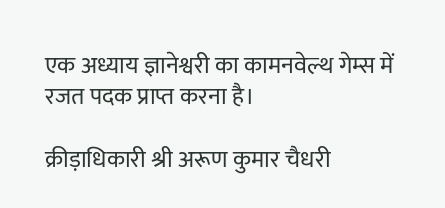एक अध्याय ज्ञानेश्वरी का कामनवेल्थ गेम्स में रजत पदक प्राप्त करना है।

क्रीड़ाधिकारी श्री अरूण कुमार चैधरी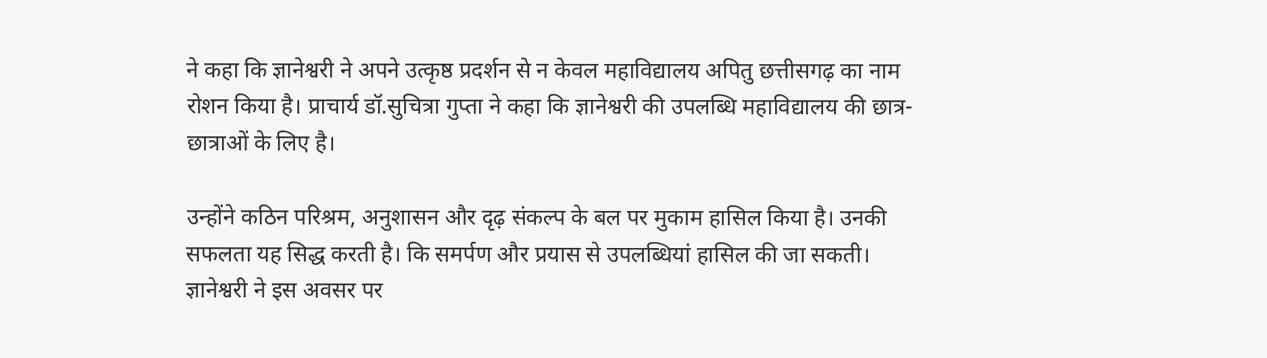ने कहा कि ज्ञानेश्वरी ने अपने उत्कृष्ठ प्रदर्शन से न केवल महाविद्यालय अपितु छत्तीसगढ़ का नाम रोशन किया है। प्राचार्य डॉ.सुचित्रा गुप्ता ने कहा कि ज्ञानेश्वरी की उपलब्धि महाविद्यालय की छात्र-छात्राओं के लिए है।

उन्होंने कठिन परिश्रम, अनुशासन और दृढ़ संकल्प के बल पर मुकाम हासिल किया है। उनकी सफलता यह सिद्ध करती है। कि समर्पण और प्रयास से उपलब्धियां हासिल की जा सकती। ज्ञानेश्वरी ने इस अवसर पर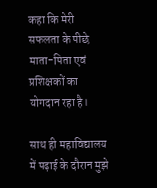कहा कि मेरी सफलता के पीछे माता-पिता एवं प्रशिक्षकों का योगदान रहा है।

साथ ही महाविद्यालय में पढ़ाई के दौरान मुझे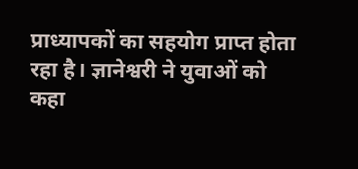प्राध्यापकों का सहयोग प्राप्त होता रहा है। ज्ञानेश्वरी ने युवाओं को कहा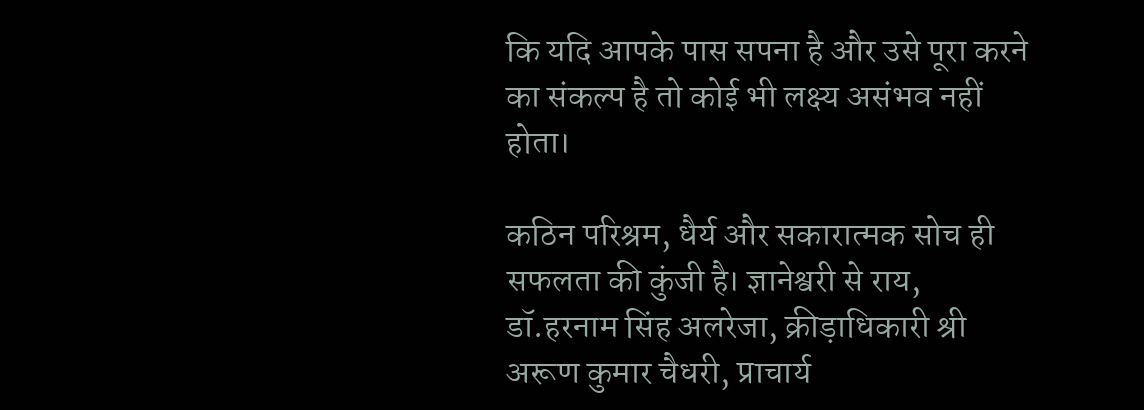कि यदि आपके पास सपना है और उसे पूरा करने का संकल्प है तो कोई भी लक्ष्य असंभव नहीं होता।

कठिन परिश्रम, धैर्य और सकारात्मक सोच ही सफलता की कुंजी है। ज्ञानेश्वरी से राय, डॉ.हरनाम सिंह अलरेजा, क्रीड़ाधिकारी श्री अरूण कुमार चैधरी, प्राचार्य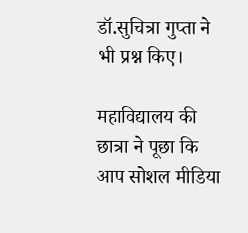डॉ.सुचित्रा गुप्ता ने भी प्रश्न किए।

महाविद्यालय की छात्रा ने पूछा कि आप सोशल मीडिया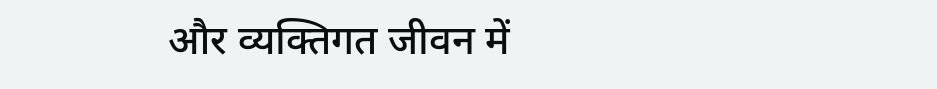और व्यक्तिगत जीवन में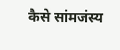कैसे सांमजंस्य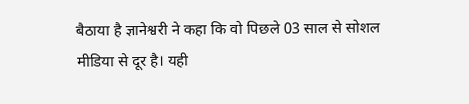बैठाया है ज्ञानेश्वरी ने कहा कि वो पिछले 03 साल से सोशल मीडिया से दूर है। यही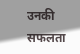उनकी सफलता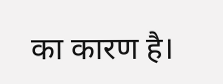का कारण है।